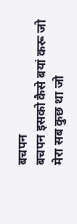बचपन
बचपन इसको कैसे बयां करू जो मेरा सब कुछ था जो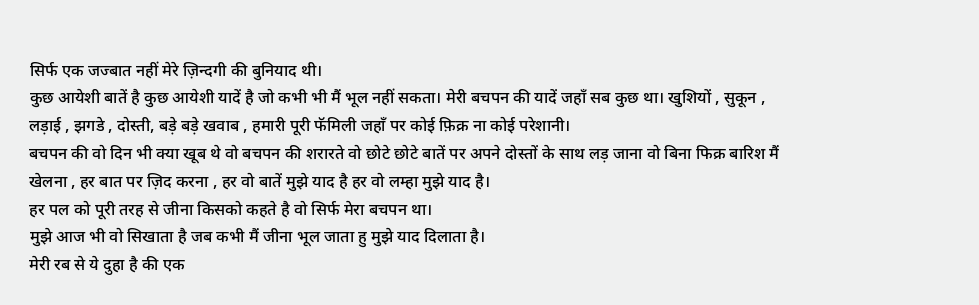सिर्फ एक जज्बात नहीं मेरे ज़िन्दगी की बुनियाद थी।
कुछ आयेशी बातें है कुछ आयेशी यादें है जो कभी भी मैं भूल नहीं सकता। मेरी बचपन की यादें जहाँ सब कुछ था। खुशियों , सुकून , लड़ाई , झगडे , दोस्ती, बड़े बड़े खवाब , हमारी पूरी फॅमिली जहाँ पर कोई फ़िक्र ना कोई परेशानी।
बचपन की वो दिन भी क्या खूब थे वो बचपन की शरारते वो छोटे छोटे बातें पर अपने दोस्तों के साथ लड़ जाना वो बिना फिक्र बारिश मैं खेलना , हर बात पर ज़िद करना , हर वो बातें मुझे याद है हर वो लम्हा मुझे याद है।
हर पल को पूरी तरह से जीना किसको कहते है वो सिर्फ मेरा बचपन था।
मुझे आज भी वो सिखाता है जब कभी मैं जीना भूल जाता हु मुझे याद दिलाता है।
मेरी रब से ये दुहा है की एक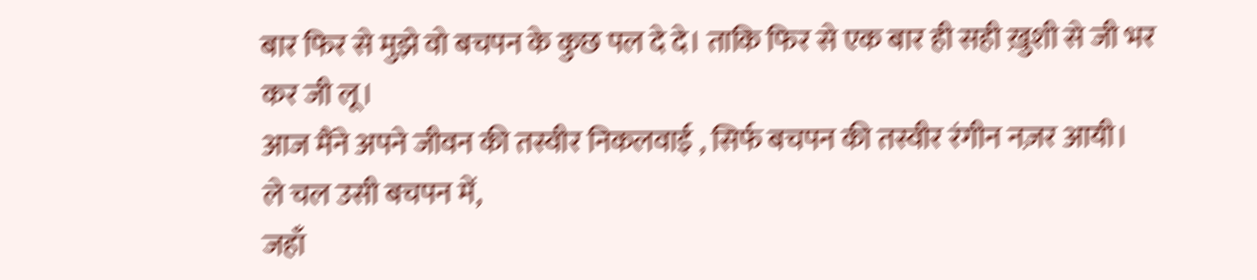बार फिर से मुझे वो बचपन के कुछ पल दे दे। ताकि फिर से एक बार ही सही ख़ुशी से जी भर कर जी लू।
आज मैंने अपने जीवन की तस्वीर निकलवाई , सिर्फ बचपन की तस्वीर रंगीन नज़र आयी।
ले चल उसी बचपन में,
जहाँ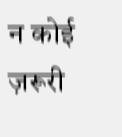न कोई ज़रूरी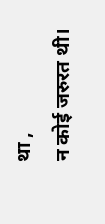था ,
न कोई जरुरत थी।